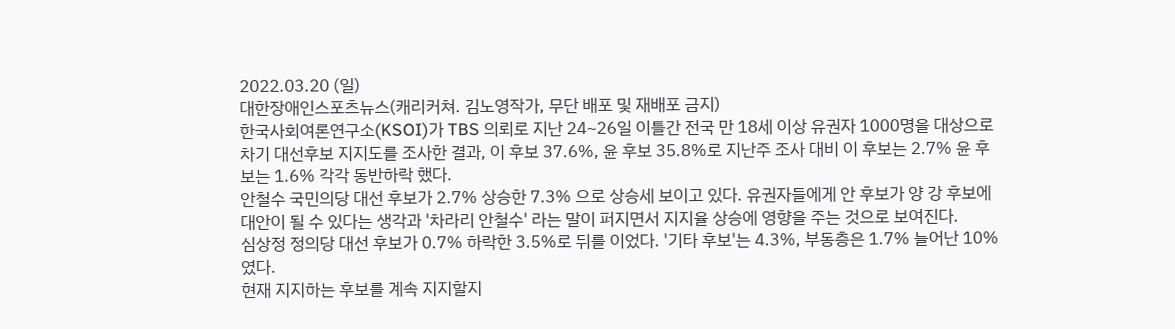2022.03.20 (일)
대한장애인스포츠뉴스(캐리커쳐. 김노영작가, 무단 배포 및 재배포 금지)
한국사회여론연구소(KSOI)가 TBS 의뢰로 지난 24~26일 이틀간 전국 만 18세 이상 유권자 1000명을 대상으로 차기 대선후보 지지도를 조사한 결과, 이 후보 37.6%, 윤 후보 35.8%로 지난주 조사 대비 이 후보는 2.7% 윤 후보는 1.6% 각각 동반하락 했다.
안철수 국민의당 대선 후보가 2.7% 상승한 7.3% 으로 상승세 보이고 있다. 유권자들에게 안 후보가 양 강 후보에 대안이 될 수 있다는 생각과 '차라리 안철수' 라는 말이 퍼지면서 지지율 상승에 영향을 주는 것으로 보여진다.
심상정 정의당 대선 후보가 0.7% 하락한 3.5%로 뒤를 이었다. '기타 후보'는 4.3%, 부동층은 1.7% 늘어난 10%였다.
현재 지지하는 후보를 계속 지지할지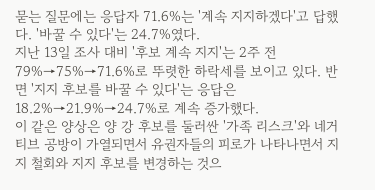묻는 질문에는 응답자 71.6%는 '계속 지지하겠다'고 답했다. '바꿀 수 있다'는 24.7%였다.
지난 13일 조사 대비 '후보 계속 지지'는 2주 전 79%→75%→71.6%로 뚜렷한 하락세를 보이고 있다. 반면 '지지 후보를 바꿀 수 있다'는 응답은 18.2%→21.9%→24.7%로 계속 증가했다.
이 같은 양상은 양 강 후보를 둘러싼 '가족 리스크'와 네거티브 공방이 가열되면서 유권자들의 피로가 나타나면서 지지 철회와 지지 후보를 변경하는 것으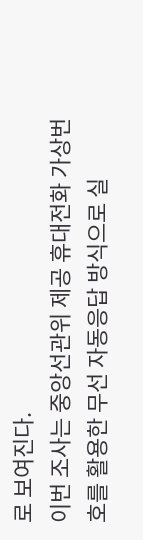로 보여진다.
이번 조사는 중앙선관위 제공 휴대전화 가상번호를 활용한 무선 자동응답 방식으로 실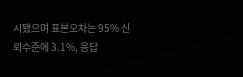시됐으며 표본오차는 95% 신뢰수준에 3.1%, 응답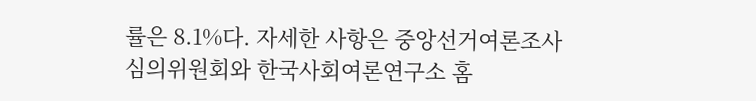률은 8.1%다. 자세한 사항은 중앙선거여론조사심의위원회와 한국사회여론연구소 홈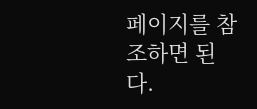페이지를 참조하면 된다.